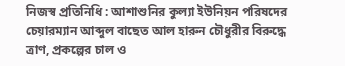নিজস্ব প্রতিনিধি : আশাশুনির কুল্যা ইউনিয়ন পরিষদের চেয়ারম্যান আব্দুল বাছেত আল হারুন চৌধুরীর বিরুদ্ধে ত্রাণ, প্রকল্পের চাল ও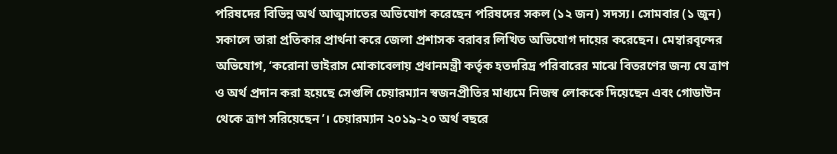পরিষদের বিভিন্ন অর্থ আত্মসাতের অভিযোগ করেছেন পরিষদের সকল (১২ জন) সদস্য। সোমবার (১ জুন) সকালে তারা প্রতিকার প্রার্থনা করে জেলা প্রশাসক বরাবর লিখিত অভিযোগ দায়ের করেছেন। মেম্বারবৃন্দের অভিযোগ, ‘করোনা ভাইরাস মোকাবেলায় প্রধানমন্ত্রী কর্তৃক হতদরিদ্র পরিবারের মাঝে বিতরণের জন্য যে ত্রাণ ও অর্থ প্রদান করা হয়েছে সেগুলি চেয়ারম্যান স্বজনপ্রীতির মাধ্যমে নিজস্ব লোককে দিয়েছেন এবং গোডাউন থেকে ত্রাণ সরিয়েছেন’। চেয়ারম্যান ২০১৯-২০ অর্থ বছরে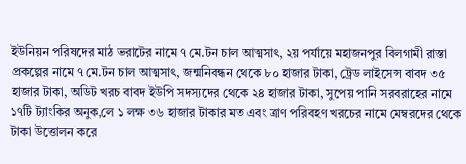ইউনিয়ন পরিষদের মাঠ ভরাটের নামে ৭ মে.টন চাল আত্মসাৎ, ২য় পর্যায়ে মহাজনপুর বিলগামী রাস্তা প্রকল্পের নামে ৭ মে.টন চাল আত্মসাৎ, জন্মনিবন্ধন থেকে ৮০ হাজার টাকা, ট্রেড লাইসেন্স বাবদ ৩৫ হাজার টাকা, অডিট খরচ বাবদ ইউপি সদস্যদের থেকে ২৪ হাজার টাকা, সুপেয় পানি সরবরাহের নামে ১৭টি ট্যাংকির অনুক‚লে ১ লক্ষ ৩৬ হাজার টাকার মত এবং ত্রাণ পরিবহণ খরচের নামে মেম্বরদের থেকে টাকা উত্তোলন করে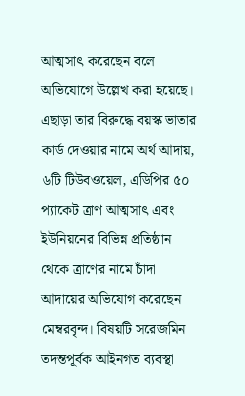আত্মসাৎ করেছেন বলে অভিযোগে উল্লেখ করা হয়েছে। এছাড়া তার বিরুদ্ধে বয়স্ক ভাতার কার্ড দেওয়ার নামে অর্থ আদায়, ৬টি টিউবওয়েল, এডিপির ৫০ প্যাকেট ত্রাণ আত্মসাৎ এবং ইউনিয়নের বিভিন্ন প্রতিষ্ঠান থেকে ত্রাণের নামে চাঁদা আদায়ের অভিযোগ করেছেন মেম্বরবৃন্দ। বিষয়টি সরেজমিন তদন্তপূর্বক আইনগত ব্যবস্থা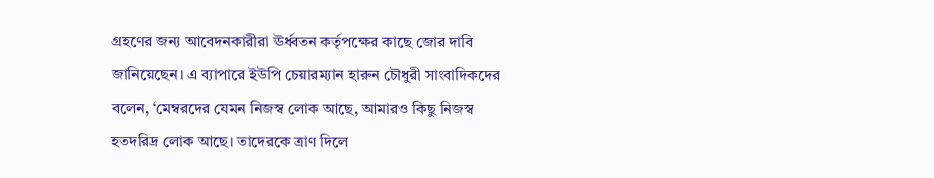গ্রহণের জন্য আবেদনকারীরা ঊর্ধ্বতন কর্তৃপক্ষের কাছে জোর দাবি জানিয়েছেন। এ ব্যাপারে ইউপি চেয়ারম্যান হারুন চৌধুরী সাংবাদিকদের বলেন, ‘মেম্বরদের যেমন নিজস্ব লোক আছে, আমারও কিছু নিজস্ব হতদরিদ্র লোক আছে। তাদেরকে ত্রাণ দিলে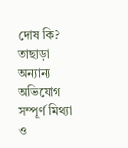দোষ কি? তাছাড়া অন্যান্য অভিযোগ সম্পূর্ণ মিথ্যা ও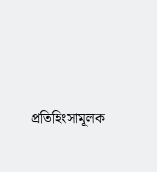প্রতিহিংসামূলক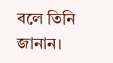বলে তিনি জানান।